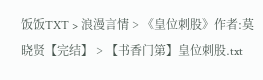饭饭TXT > 浪漫言情 > 《皇位刺股》作者:莫晓贤【完结】 > 【书香门第】皇位刺股.txt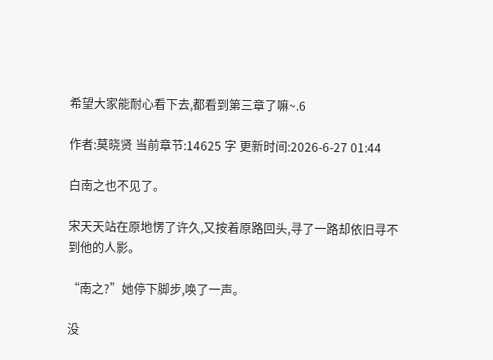希望大家能耐心看下去,都看到第三章了嘛~.6

作者:莫晓贤 当前章节:14625 字 更新时间:2026-6-27 01:44

白南之也不见了。

宋天天站在原地愣了许久,又按着原路回头,寻了一路却依旧寻不到他的人影。

“南之?”她停下脚步,唤了一声。

没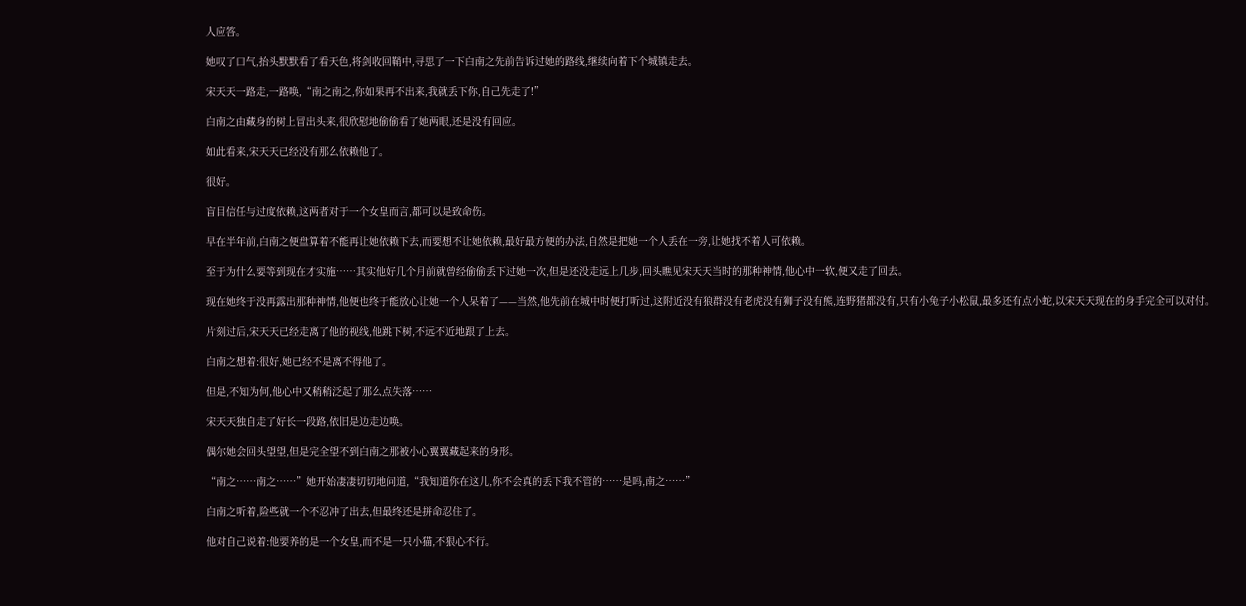人应答。

她叹了口气,抬头默默看了看天色,将剑收回鞘中,寻思了一下白南之先前告诉过她的路线,继续向着下个城镇走去。

宋天天一路走,一路唤,“南之南之,你如果再不出来,我就丢下你,自己先走了!”

白南之由藏身的树上冒出头来,很欣慰地偷偷看了她两眼,还是没有回应。

如此看来,宋天天已经没有那么依赖他了。

很好。

盲目信任与过度依赖,这两者对于一个女皇而言,都可以是致命伤。

早在半年前,白南之便盘算着不能再让她依赖下去,而要想不让她依赖,最好最方便的办法,自然是把她一个人丢在一旁,让她找不着人可依赖。

至于为什么要等到现在才实施……其实他好几个月前就曾经偷偷丢下过她一次,但是还没走远上几步,回头瞧见宋天天当时的那种神情,他心中一软,便又走了回去。

现在她终于没再露出那种神情,他便也终于能放心让她一个人呆着了——当然,他先前在城中时便打听过,这附近没有狼群没有老虎没有狮子没有熊,连野猪都没有,只有小兔子小松鼠,最多还有点小蛇,以宋天天现在的身手完全可以对付。

片刻过后,宋天天已经走离了他的视线,他跳下树,不远不近地跟了上去。

白南之想着:很好,她已经不是离不得他了。

但是,不知为何,他心中又稍稍泛起了那么点失落……

宋天天独自走了好长一段路,依旧是边走边唤。

偶尔她会回头望望,但是完全望不到白南之那被小心翼翼藏起来的身形。

“南之……南之……”她开始凄凄切切地问道,“我知道你在这儿,你不会真的丢下我不管的……是吗,南之……”

白南之听着,险些就一个不忍冲了出去,但最终还是拼命忍住了。

他对自己说着:他要养的是一个女皇,而不是一只小猫,不狠心不行。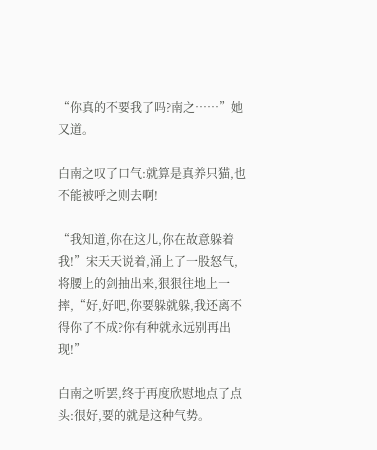“你真的不要我了吗?南之……”她又道。

白南之叹了口气:就算是真养只猫,也不能被呼之则去啊!

“我知道,你在这儿,你在故意躲着我!”宋天天说着,涌上了一股怒气,将腰上的剑抽出来,狠狠往地上一摔,“好,好吧,你要躲就躲,我还离不得你了不成?你有种就永远别再出现!”

白南之听罢,终于再度欣慰地点了点头:很好,要的就是这种气势。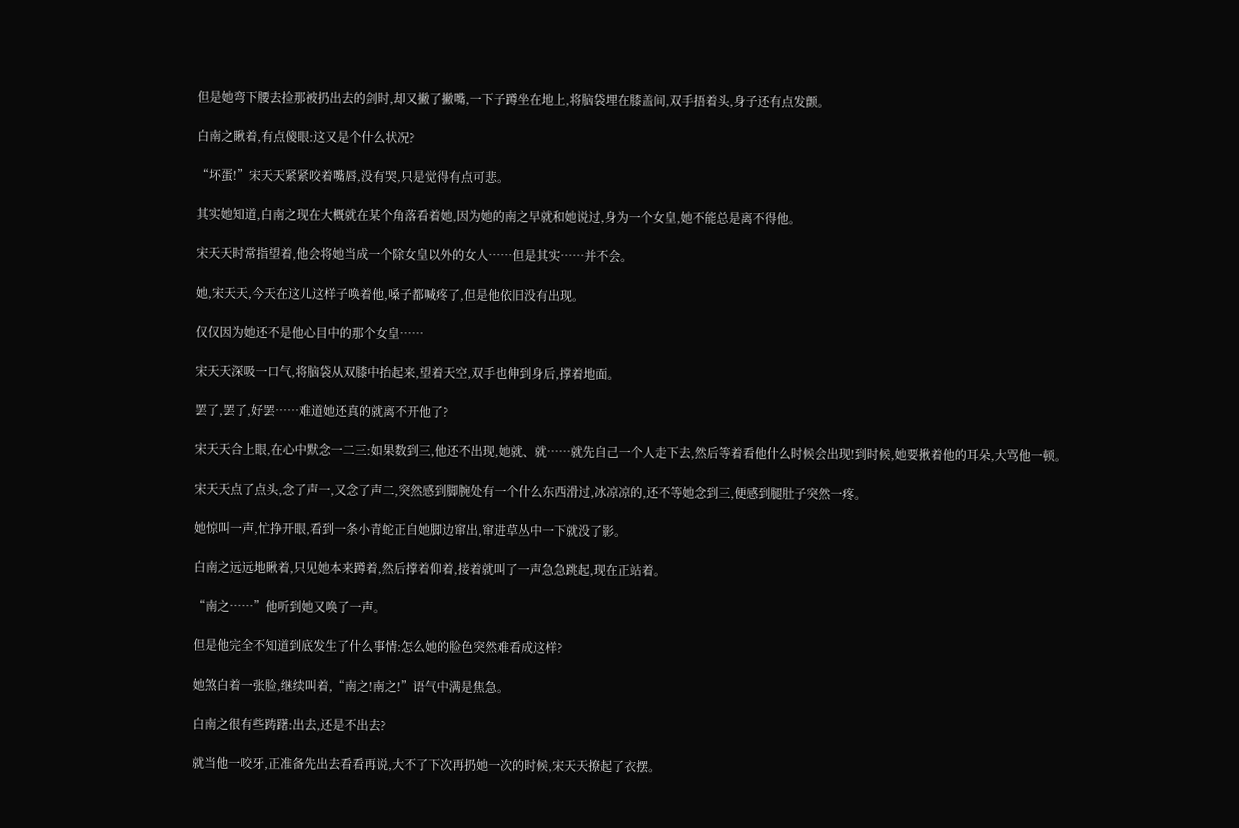但是她弯下腰去捡那被扔出去的剑时,却又撇了撇嘴,一下子蹲坐在地上,将脑袋埋在膝盖间,双手捂着头,身子还有点发颤。

白南之瞅着,有点傻眼:这又是个什么状况?

“坏蛋!”宋天天紧紧咬着嘴唇,没有哭,只是觉得有点可悲。

其实她知道,白南之现在大概就在某个角落看着她,因为她的南之早就和她说过,身为一个女皇,她不能总是离不得他。

宋天天时常指望着,他会将她当成一个除女皇以外的女人……但是其实……并不会。

她,宋天天,今天在这儿这样子唤着他,嗓子都喊疼了,但是他依旧没有出现。

仅仅因为她还不是他心目中的那个女皇……

宋天天深吸一口气,将脑袋从双膝中抬起来,望着天空,双手也伸到身后,撑着地面。

罢了,罢了,好罢……难道她还真的就离不开他了?

宋天天合上眼,在心中默念一二三:如果数到三,他还不出现,她就、就……就先自己一个人走下去,然后等着看他什么时候会出现!到时候,她要揪着他的耳朵,大骂他一顿。

宋天天点了点头,念了声一,又念了声二,突然感到脚腕处有一个什么东西滑过,冰凉凉的,还不等她念到三,便感到腿肚子突然一疼。

她惊叫一声,忙挣开眼,看到一条小青蛇正自她脚边窜出,窜进草丛中一下就没了影。

白南之远远地瞅着,只见她本来蹲着,然后撑着仰着,接着就叫了一声急急跳起,现在正站着。

“南之……”他听到她又唤了一声。

但是他完全不知道到底发生了什么事情:怎么她的脸色突然难看成这样?

她煞白着一张脸,继续叫着,“南之!南之!”语气中满是焦急。

白南之很有些踌躇:出去,还是不出去?

就当他一咬牙,正准备先出去看看再说,大不了下次再扔她一次的时候,宋天天撩起了衣摆。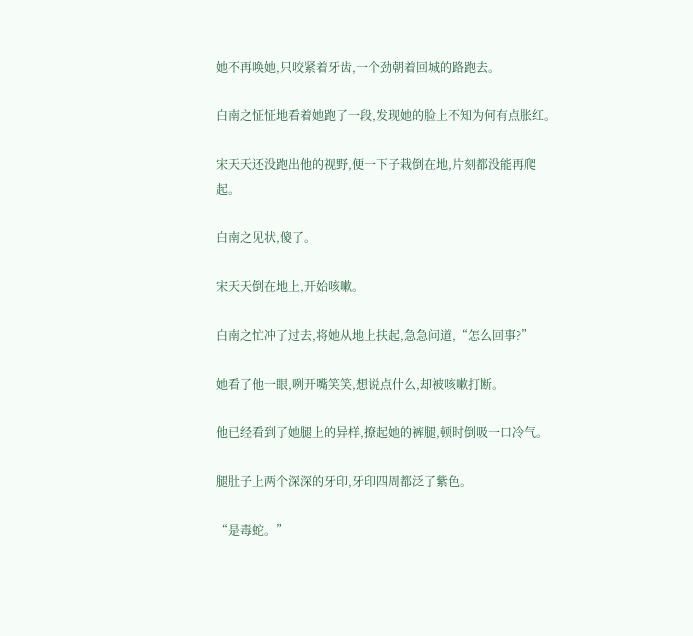她不再唤她,只咬紧着牙齿,一个劲朝着回城的路跑去。

白南之怔怔地看着她跑了一段,发现她的脸上不知为何有点胀红。

宋天天还没跑出他的视野,便一下子栽倒在地,片刻都没能再爬起。

白南之见状,傻了。

宋天天倒在地上,开始咳嗽。

白南之忙冲了过去,将她从地上扶起,急急问道,“怎么回事?”

她看了他一眼,咧开嘴笑笑,想说点什么,却被咳嗽打断。

他已经看到了她腿上的异样,撩起她的裤腿,顿时倒吸一口冷气。

腿肚子上两个深深的牙印,牙印四周都泛了紫色。

“是毒蛇。”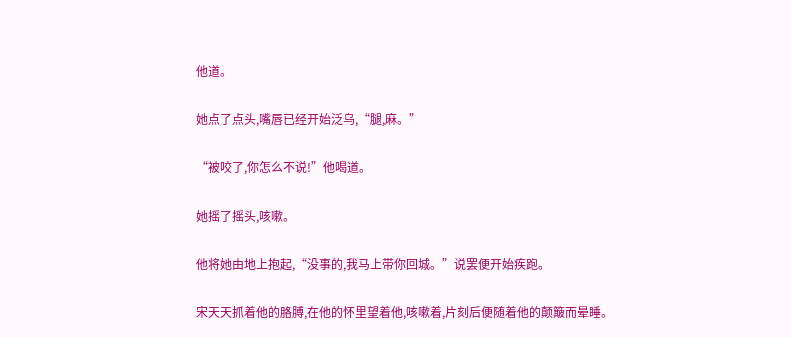他道。

她点了点头,嘴唇已经开始泛乌,“腿,麻。”

“被咬了,你怎么不说!”他喝道。

她摇了摇头,咳嗽。

他将她由地上抱起,“没事的,我马上带你回城。”说罢便开始疾跑。

宋天天抓着他的胳膊,在他的怀里望着他,咳嗽着,片刻后便随着他的颠簸而晕睡。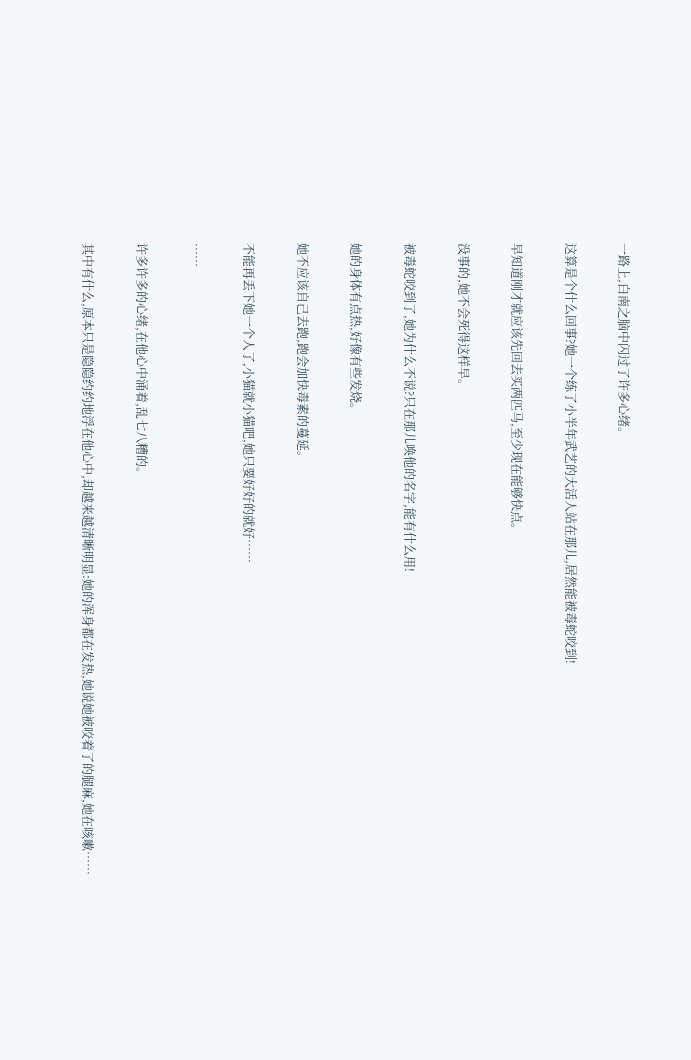一路上,白南之脑中闪过了许多心绪。

这算是个什么回事?她一个练了小半年武艺的大活人站在那儿,居然能被毒蛇咬到!

早知道刚才就应该先回去买两匹马,至少现在能够快点。

没事的,她不会死得这样早。

被毒蛇咬到了,她为什么不说?只在那儿唤他的名字,能有什么用!

她的身体有点热,好像有些发烧。

她不应该自己去跑,跑会加快毒素的蔓延。

不能再丢下她一个人了,小猫就小猫吧,她只要好好的就好……

……

许多许多的心绪,在他心中涌着,乱七八糟的。

其中有什么,原本只是隐隐约约地浮在他心中,却越来越清晰明显:她的浑身都在发热,她说她被咬着了的腿麻,她在咳嗽……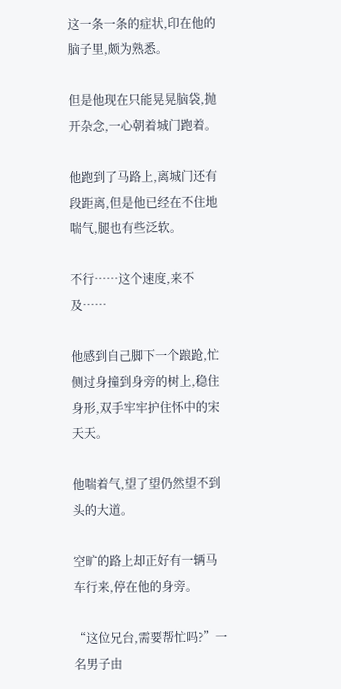这一条一条的症状,印在他的脑子里,颇为熟悉。

但是他现在只能晃晃脑袋,抛开杂念,一心朝着城门跑着。

他跑到了马路上,离城门还有段距离,但是他已经在不住地喘气,腿也有些泛软。

不行……这个速度,来不及……

他感到自己脚下一个踉跄,忙侧过身撞到身旁的树上,稳住身形,双手牢牢护住怀中的宋天天。

他喘着气,望了望仍然望不到头的大道。

空旷的路上却正好有一辆马车行来,停在他的身旁。

“这位兄台,需要帮忙吗?”一名男子由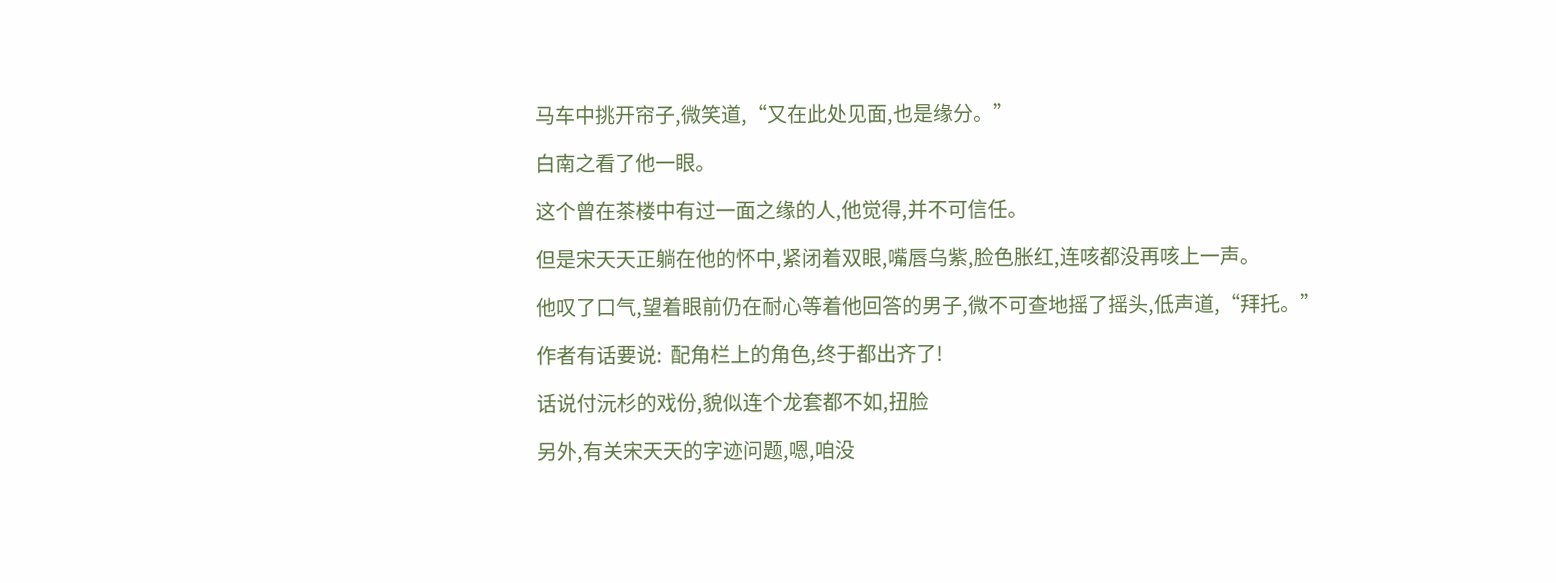马车中挑开帘子,微笑道,“又在此处见面,也是缘分。”

白南之看了他一眼。

这个曾在茶楼中有过一面之缘的人,他觉得,并不可信任。

但是宋天天正躺在他的怀中,紧闭着双眼,嘴唇乌紫,脸色胀红,连咳都没再咳上一声。

他叹了口气,望着眼前仍在耐心等着他回答的男子,微不可查地摇了摇头,低声道,“拜托。”

作者有话要说:  配角栏上的角色,终于都出齐了!

话说付沅杉的戏份,貌似连个龙套都不如,扭脸

另外,有关宋天天的字迹问题,嗯,咱没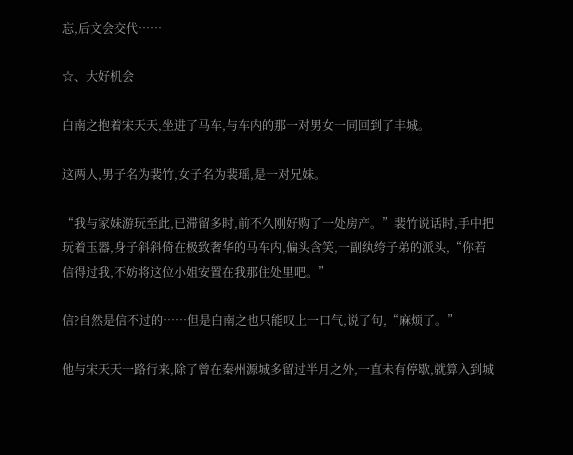忘,后文会交代……

☆、大好机会

白南之抱着宋天天,坐进了马车,与车内的那一对男女一同回到了丰城。

这两人,男子名为裴竹,女子名为裴瑶,是一对兄妹。

“我与家妹游玩至此,已滞留多时,前不久刚好购了一处房产。”裴竹说话时,手中把玩着玉器,身子斜斜倚在极致奢华的马车内,偏头含笑,一副纨绔子弟的派头,“你若信得过我,不妨将这位小姐安置在我那住处里吧。”

信?自然是信不过的……但是白南之也只能叹上一口气,说了句,“麻烦了。”

他与宋天天一路行来,除了曾在秦州源城多留过半月之外,一直未有停歇,就算入到城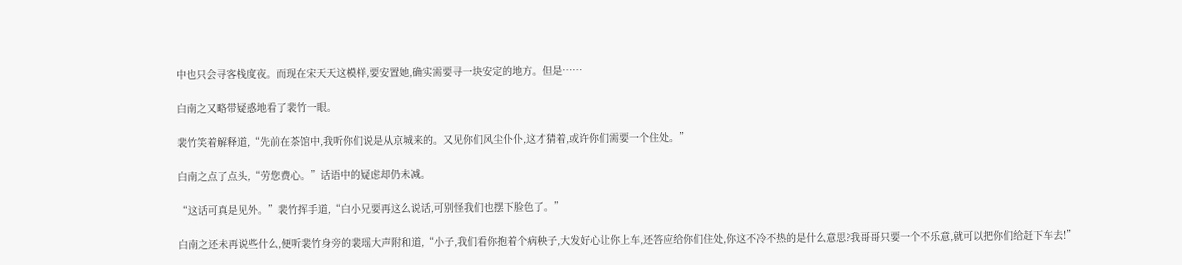中也只会寻客栈度夜。而现在宋天天这模样,要安置她,确实需要寻一块安定的地方。但是……

白南之又略带疑惑地看了裴竹一眼。

裴竹笑着解释道,“先前在茶馆中,我听你们说是从京城来的。又见你们风尘仆仆,这才猜着,或许你们需要一个住处。”

白南之点了点头,“劳您费心。”话语中的疑虑却仍未减。

“这话可真是见外。”裴竹挥手道,“白小兄要再这么说话,可别怪我们也摆下脸色了。”

白南之还未再说些什么,便听裴竹身旁的裴瑶大声附和道,“小子,我们看你抱着个病秧子,大发好心让你上车,还答应给你们住处,你这不冷不热的是什么意思?我哥哥只要一个不乐意,就可以把你们给赶下车去!”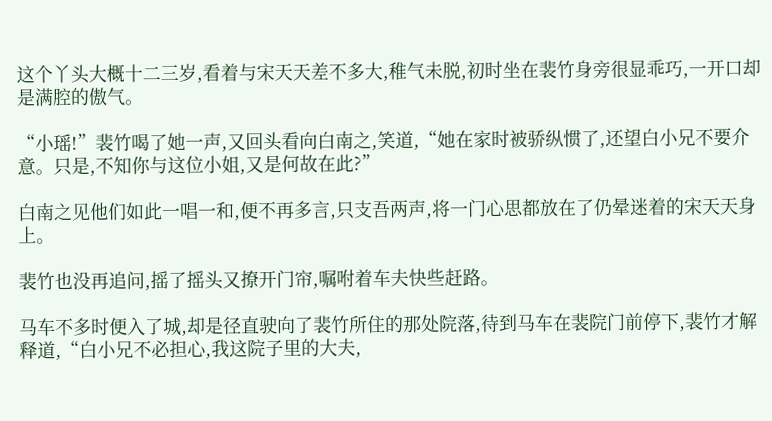这个丫头大概十二三岁,看着与宋天天差不多大,稚气未脱,初时坐在裴竹身旁很显乖巧,一开口却是满腔的傲气。

“小瑶!”裴竹喝了她一声,又回头看向白南之,笑道,“她在家时被骄纵惯了,还望白小兄不要介意。只是,不知你与这位小姐,又是何故在此?”

白南之见他们如此一唱一和,便不再多言,只支吾两声,将一门心思都放在了仍晕迷着的宋天天身上。

裴竹也没再追问,摇了摇头又撩开门帘,嘱咐着车夫快些赶路。

马车不多时便入了城,却是径直驶向了裴竹所住的那处院落,待到马车在裴院门前停下,裴竹才解释道,“白小兄不必担心,我这院子里的大夫,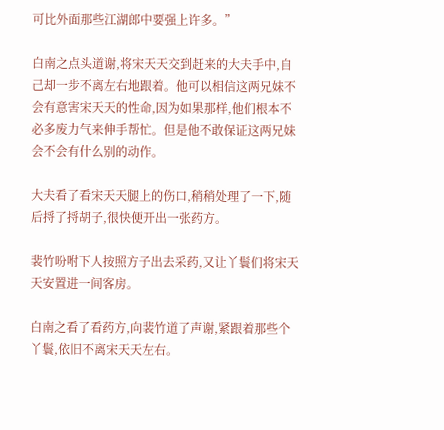可比外面那些江湖郎中要强上许多。”

白南之点头道谢,将宋天天交到赶来的大夫手中,自己却一步不离左右地跟着。他可以相信这两兄妹不会有意害宋天天的性命,因为如果那样,他们根本不必多废力气来伸手帮忙。但是他不敢保证这两兄妹会不会有什么别的动作。

大夫看了看宋天天腿上的伤口,稍稍处理了一下,随后捋了捋胡子,很快便开出一张药方。

裴竹吩咐下人按照方子出去采药,又让丫鬟们将宋天天安置进一间客房。

白南之看了看药方,向裴竹道了声谢,紧跟着那些个丫鬟,依旧不离宋天天左右。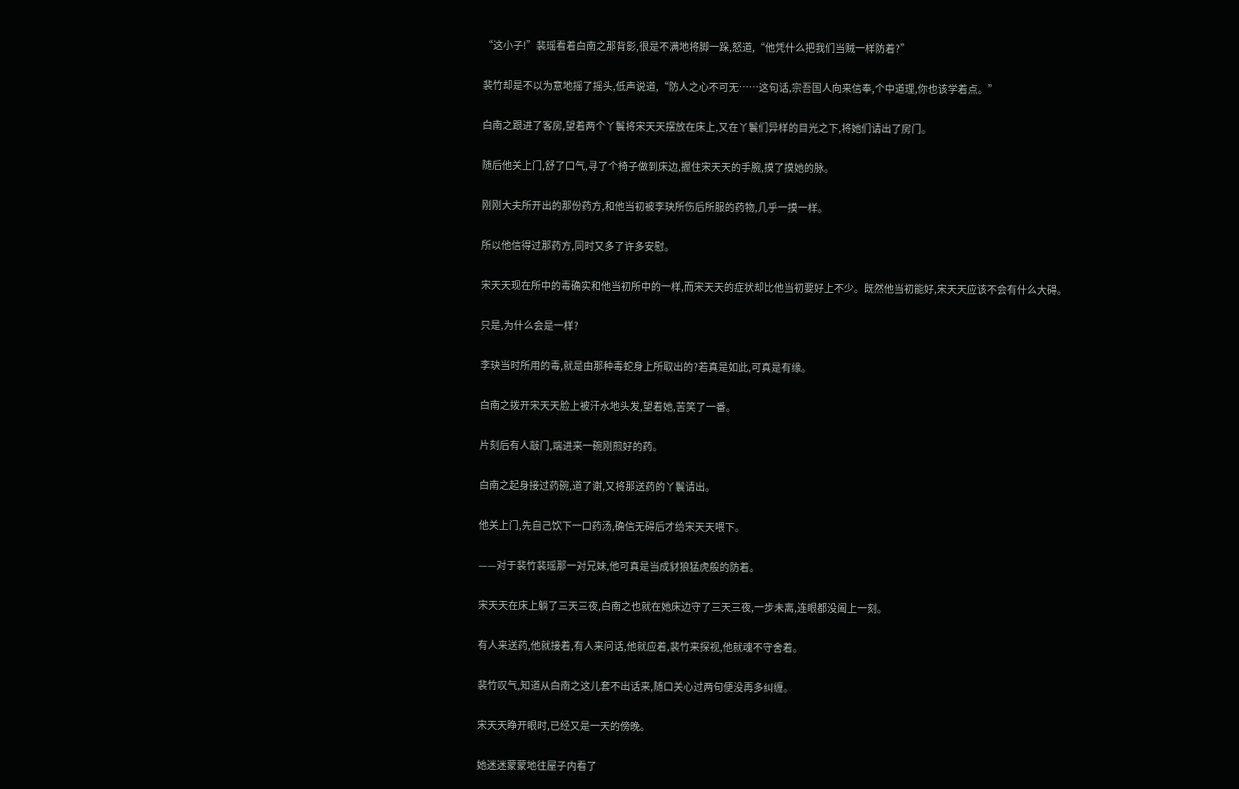“这小子!”裴瑶看着白南之那背影,很是不满地将脚一跺,怒道,“他凭什么把我们当贼一样防着?”

裴竹却是不以为意地摇了摇头,低声说道,“防人之心不可无……这句话,宗吾国人向来信奉,个中道理,你也该学着点。”

白南之跟进了客房,望着两个丫鬟将宋天天摆放在床上,又在丫鬟们异样的目光之下,将她们请出了房门。

随后他关上门,舒了口气,寻了个椅子做到床边,握住宋天天的手腕,摸了摸她的脉。

刚刚大夫所开出的那份药方,和他当初被李玦所伤后所服的药物,几乎一摸一样。

所以他信得过那药方,同时又多了许多安慰。

宋天天现在所中的毒确实和他当初所中的一样,而宋天天的症状却比他当初要好上不少。既然他当初能好,宋天天应该不会有什么大碍。

只是,为什么会是一样?

李玦当时所用的毒,就是由那种毒蛇身上所取出的?若真是如此,可真是有缘。

白南之拨开宋天天脸上被汗水地头发,望着她,苦笑了一番。

片刻后有人敲门,端进来一碗刚煎好的药。

白南之起身接过药碗,道了谢,又将那送药的丫鬟请出。

他关上门,先自己饮下一口药汤,确信无碍后才给宋天天喂下。

——对于裴竹裴瑶那一对兄妹,他可真是当成豺狼猛虎般的防着。

宋天天在床上躺了三天三夜,白南之也就在她床边守了三天三夜,一步未离,连眼都没阖上一刻。

有人来送药,他就接着,有人来问话,他就应着,裴竹来探视,他就魂不守舍着。

裴竹叹气,知道从白南之这儿套不出话来,随口关心过两句便没再多纠缠。

宋天天睁开眼时,已经又是一天的傍晚。

她迷迷蒙蒙地往屋子内看了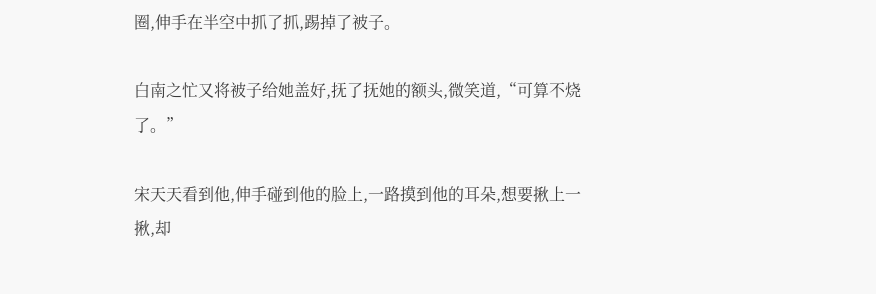圈,伸手在半空中抓了抓,踢掉了被子。

白南之忙又将被子给她盖好,抚了抚她的额头,微笑道,“可算不烧了。”

宋天天看到他,伸手碰到他的脸上,一路摸到他的耳朵,想要揪上一揪,却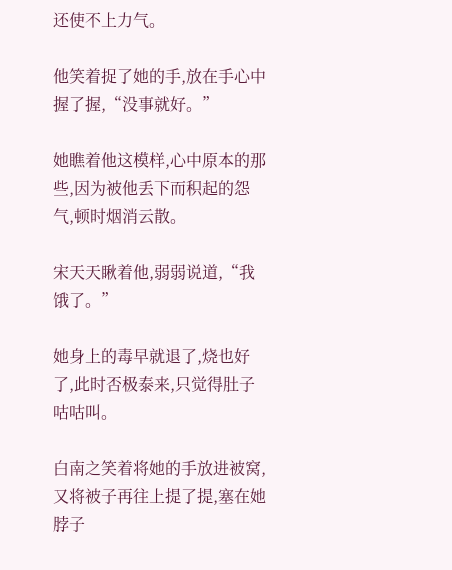还使不上力气。

他笑着捉了她的手,放在手心中握了握,“没事就好。”

她瞧着他这模样,心中原本的那些,因为被他丢下而积起的怨气,顿时烟消云散。

宋天天瞅着他,弱弱说道,“我饿了。”

她身上的毒早就退了,烧也好了,此时否极泰来,只觉得肚子咕咕叫。

白南之笑着将她的手放进被窝,又将被子再往上提了提,塞在她脖子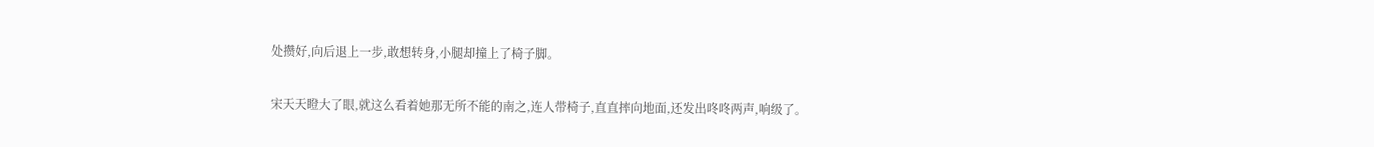处攒好,向后退上一步,敢想转身,小腿却撞上了椅子脚。

宋天天瞪大了眼,就这么看着她那无所不能的南之,连人带椅子,直直摔向地面,还发出咚咚两声,响级了。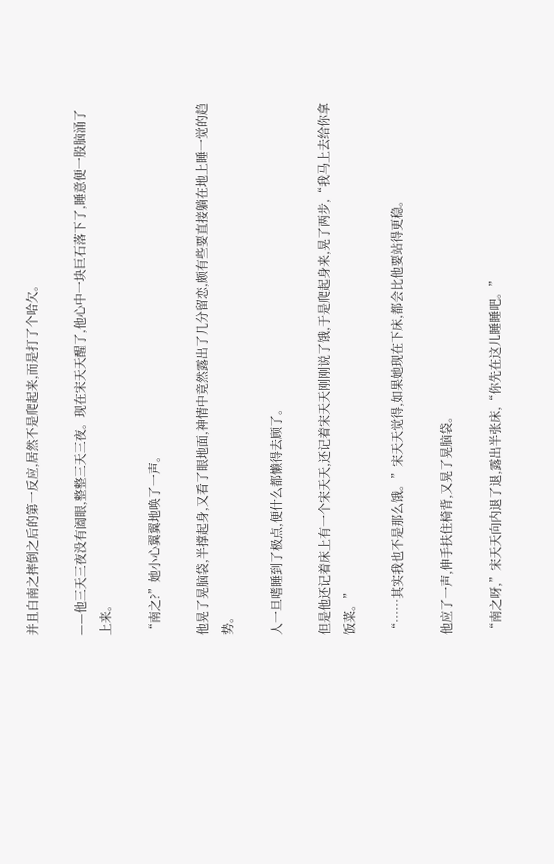并且白南之摔倒之后的第一反应,居然不是爬起来,而是打了个哈欠。

——他三天三夜没有阖眼,整整三天三夜。现在宋天天醒了,他心中一块巨石落下了,睡意便一股脑涌了上来。

“南之?”她小心翼翼地唤了一声。

他晃了晃脑袋,半撑起身,又看了眼地面,神情中竟然露出了几分留恋,颇有些要直接躺在地上睡一觉的趋势。

人一旦嗜睡到了极点,便什么都懒得去顾了。

但是他还记着床上有一个宋天天,还记着宋天天刚刚说了饿,于是爬起身来,晃了两步,“我马上去给你拿饭菜。”

“……其实我也不是那么饿。”宋天天觉得,如果她现在下床,都会比他要站得更稳。

他应了一声,伸手扶住椅背,又晃了晃脑袋。

“南之呀,”宋天天向内退了退,露出半张床,“你先在这儿睡睡吧。”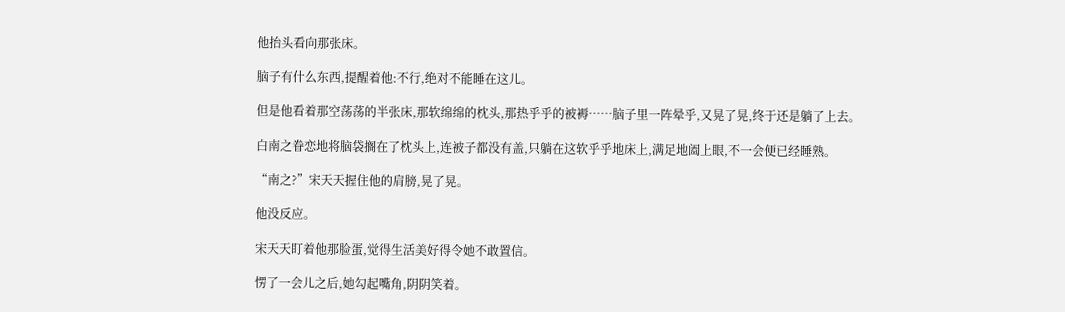他抬头看向那张床。

脑子有什么东西,提醒着他:不行,绝对不能睡在这儿。

但是他看着那空荡荡的半张床,那软绵绵的枕头,那热乎乎的被褥……脑子里一阵晕乎,又晃了晃,终于还是躺了上去。

白南之眷恋地将脑袋搁在了枕头上,连被子都没有盖,只躺在这软乎乎地床上,满足地阖上眼,不一会便已经睡熟。

“南之?”宋天天握住他的肩膀,晃了晃。

他没反应。

宋天天盯着他那脸蛋,觉得生活美好得令她不敢置信。

愣了一会儿之后,她勾起嘴角,阴阴笑着。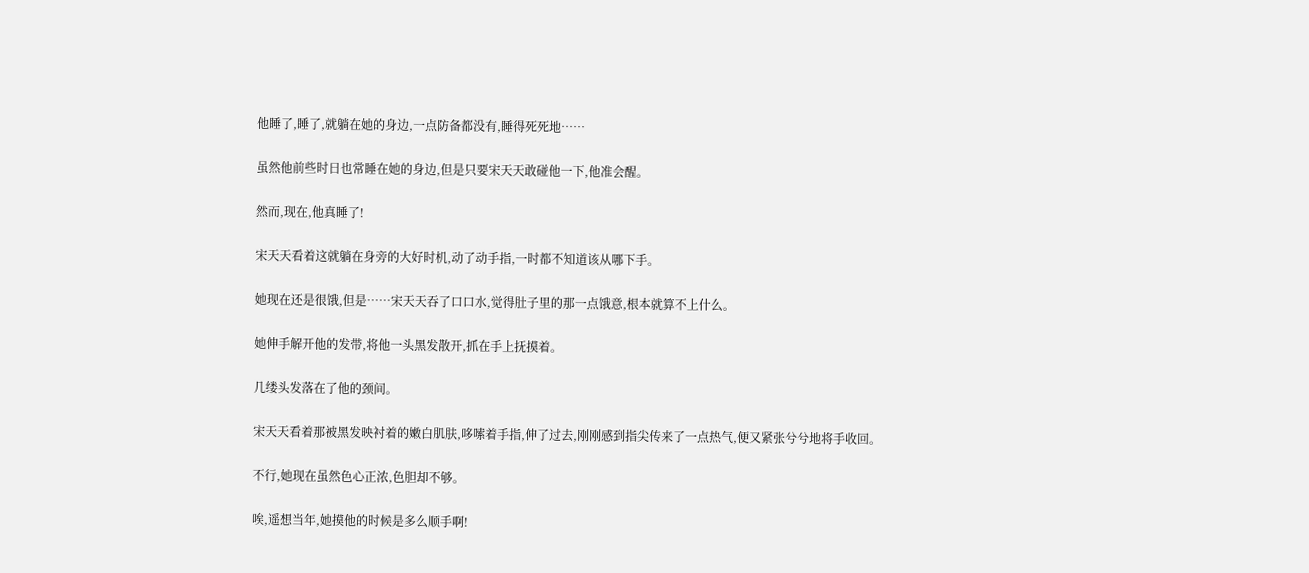他睡了,睡了,就躺在她的身边,一点防备都没有,睡得死死地……

虽然他前些时日也常睡在她的身边,但是只要宋天天敢碰他一下,他准会醒。

然而,现在,他真睡了!

宋天天看着这就躺在身旁的大好时机,动了动手指,一时都不知道该从哪下手。

她现在还是很饿,但是……宋天天吞了口口水,觉得肚子里的那一点饿意,根本就算不上什么。

她伸手解开他的发带,将他一头黑发散开,抓在手上抚摸着。

几缕头发落在了他的颈间。

宋天天看着那被黑发映衬着的嫩白肌肤,哆嗦着手指,伸了过去,刚刚感到指尖传来了一点热气,便又紧张兮兮地将手收回。

不行,她现在虽然色心正浓,色胆却不够。

唉,遥想当年,她摸他的时候是多么顺手啊!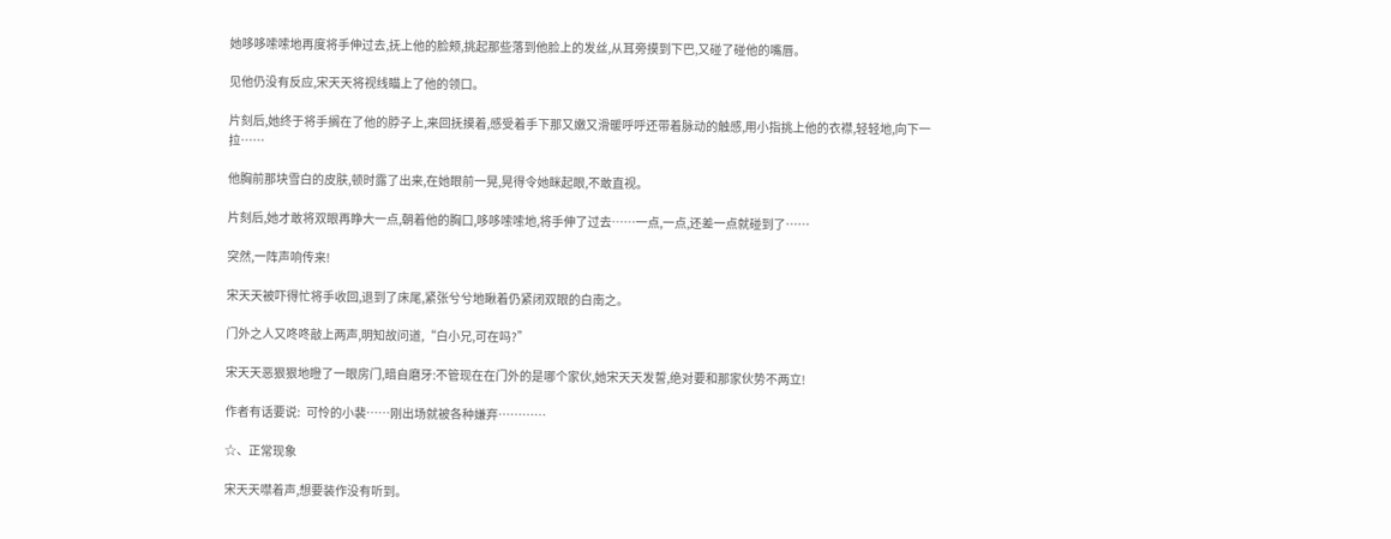她哆哆嗦嗦地再度将手伸过去,抚上他的脸颊,挑起那些落到他脸上的发丝,从耳旁摸到下巴,又碰了碰他的嘴唇。

见他仍没有反应,宋天天将视线瞄上了他的领口。

片刻后,她终于将手搁在了他的脖子上,来回抚摸着,感受着手下那又嫩又滑暖呼呼还带着脉动的触感,用小指挑上他的衣襟,轻轻地,向下一拉……

他胸前那块雪白的皮肤,顿时露了出来,在她眼前一晃,晃得令她眯起眼,不敢直视。

片刻后,她才敢将双眼再睁大一点,朝着他的胸口,哆哆嗦嗦地,将手伸了过去……一点,一点,还差一点就碰到了……

突然,一阵声响传来!

宋天天被吓得忙将手收回,退到了床尾,紧张兮兮地瞅着仍紧闭双眼的白南之。

门外之人又咚咚敲上两声,明知故问道,“白小兄,可在吗?”

宋天天恶狠狠地瞪了一眼房门,暗自磨牙:不管现在在门外的是哪个家伙,她宋天天发誓,绝对要和那家伙势不两立!

作者有话要说:  可怜的小裴……刚出场就被各种嫌弃…………

☆、正常现象

宋天天噤着声,想要装作没有听到。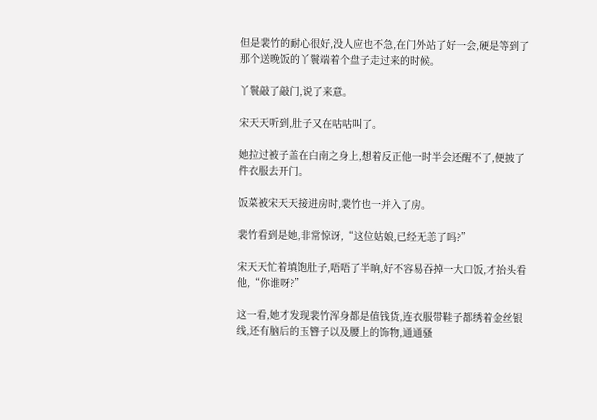但是裴竹的耐心很好,没人应也不急,在门外站了好一会,硬是等到了那个送晚饭的丫鬟端着个盘子走过来的时候。

丫鬟敲了敲门,说了来意。

宋天天听到,肚子又在咕咕叫了。

她拉过被子盖在白南之身上,想着反正他一时半会还醒不了,便披了件衣服去开门。

饭菜被宋天天接进房时,裴竹也一并入了房。

裴竹看到是她,非常惊讶,“这位姑娘,已经无恙了吗?”

宋天天忙着填饱肚子,唔唔了半晌,好不容易吞掉一大口饭,才抬头看他,“你谁呀?”

这一看,她才发现裴竹浑身都是值钱货,连衣服带鞋子都绣着金丝银线,还有脑后的玉簪子以及腰上的饰物,通通骚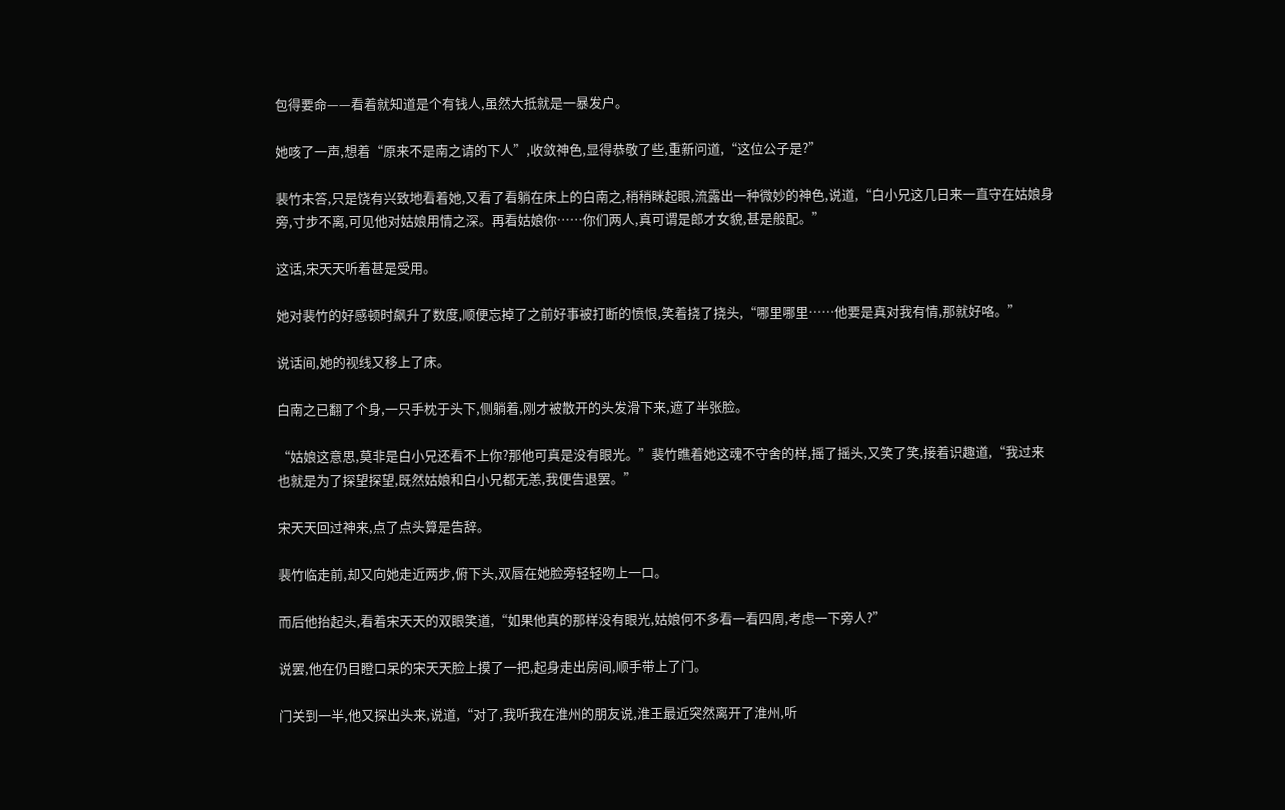包得要命——看着就知道是个有钱人,虽然大抵就是一暴发户。

她咳了一声,想着“原来不是南之请的下人”,收敛神色,显得恭敬了些,重新问道,“这位公子是?”

裴竹未答,只是饶有兴致地看着她,又看了看躺在床上的白南之,稍稍眯起眼,流露出一种微妙的神色,说道,“白小兄这几日来一直守在姑娘身旁,寸步不离,可见他对姑娘用情之深。再看姑娘你……你们两人,真可谓是郎才女貌,甚是般配。”

这话,宋天天听着甚是受用。

她对裴竹的好感顿时飙升了数度,顺便忘掉了之前好事被打断的愤恨,笑着挠了挠头,“哪里哪里……他要是真对我有情,那就好咯。”

说话间,她的视线又移上了床。

白南之已翻了个身,一只手枕于头下,侧躺着,刚才被散开的头发滑下来,遮了半张脸。

“姑娘这意思,莫非是白小兄还看不上你?那他可真是没有眼光。”裴竹瞧着她这魂不守舍的样,摇了摇头,又笑了笑,接着识趣道,“我过来也就是为了探望探望,既然姑娘和白小兄都无恙,我便告退罢。”

宋天天回过神来,点了点头算是告辞。

裴竹临走前,却又向她走近两步,俯下头,双唇在她脸旁轻轻吻上一口。

而后他抬起头,看着宋天天的双眼笑道,“如果他真的那样没有眼光,姑娘何不多看一看四周,考虑一下旁人?”

说罢,他在仍目瞪口呆的宋天天脸上摸了一把,起身走出房间,顺手带上了门。

门关到一半,他又探出头来,说道,“对了,我听我在淮州的朋友说,淮王最近突然离开了淮州,听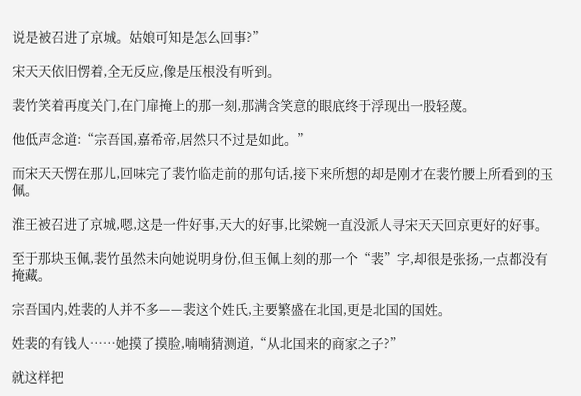说是被召进了京城。姑娘可知是怎么回事?”

宋天天依旧愣着,全无反应,像是压根没有听到。

裴竹笑着再度关门,在门扉掩上的那一刻,那满含笑意的眼底终于浮现出一股轻蔑。

他低声念道:“宗吾国,嘉希帝,居然只不过是如此。”

而宋天天愣在那儿,回味完了裴竹临走前的那句话,接下来所想的却是刚才在裴竹腰上所看到的玉佩。

淮王被召进了京城,嗯,这是一件好事,天大的好事,比梁婉一直没派人寻宋天天回京更好的好事。

至于那块玉佩,裴竹虽然未向她说明身份,但玉佩上刻的那一个“裴”字,却很是张扬,一点都没有掩藏。

宗吾国内,姓裴的人并不多——裴这个姓氏,主要繁盛在北国,更是北国的国姓。

姓裴的有钱人……她摸了摸脸,喃喃猜测道,“从北国来的商家之子?”

就这样把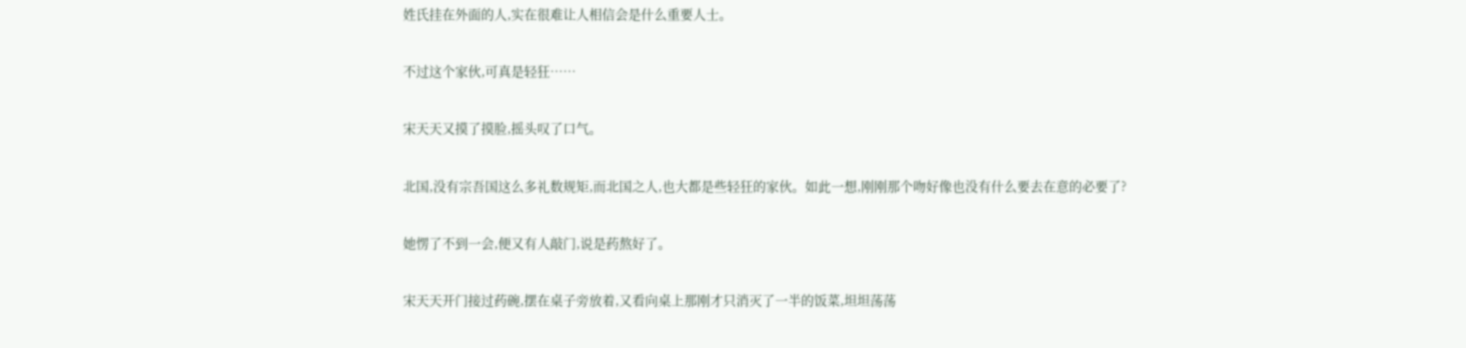姓氏挂在外面的人,实在很难让人相信会是什么重要人士。

不过这个家伙,可真是轻狂……

宋天天又摸了摸脸,摇头叹了口气。

北国,没有宗吾国这么多礼数规矩,而北国之人,也大都是些轻狂的家伙。如此一想,刚刚那个吻好像也没有什么要去在意的必要了?

她愣了不到一会,便又有人敲门,说是药熬好了。

宋天天开门接过药碗,摆在桌子旁放着,又看向桌上那刚才只消灭了一半的饭菜,坦坦荡荡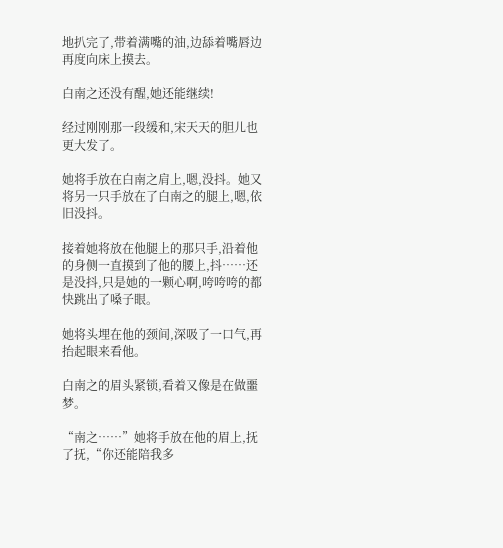地扒完了,带着满嘴的油,边舔着嘴唇边再度向床上摸去。

白南之还没有醒,她还能继续!

经过刚刚那一段缓和,宋天天的胆儿也更大发了。

她将手放在白南之肩上,嗯,没抖。她又将另一只手放在了白南之的腿上,嗯,依旧没抖。

接着她将放在他腿上的那只手,沿着他的身侧一直摸到了他的腰上,抖……还是没抖,只是她的一颗心啊,咵咵咵的都快跳出了嗓子眼。

她将头埋在他的颈间,深吸了一口气,再抬起眼来看他。

白南之的眉头紧锁,看着又像是在做噩梦。

“南之……”她将手放在他的眉上,抚了抚,“你还能陪我多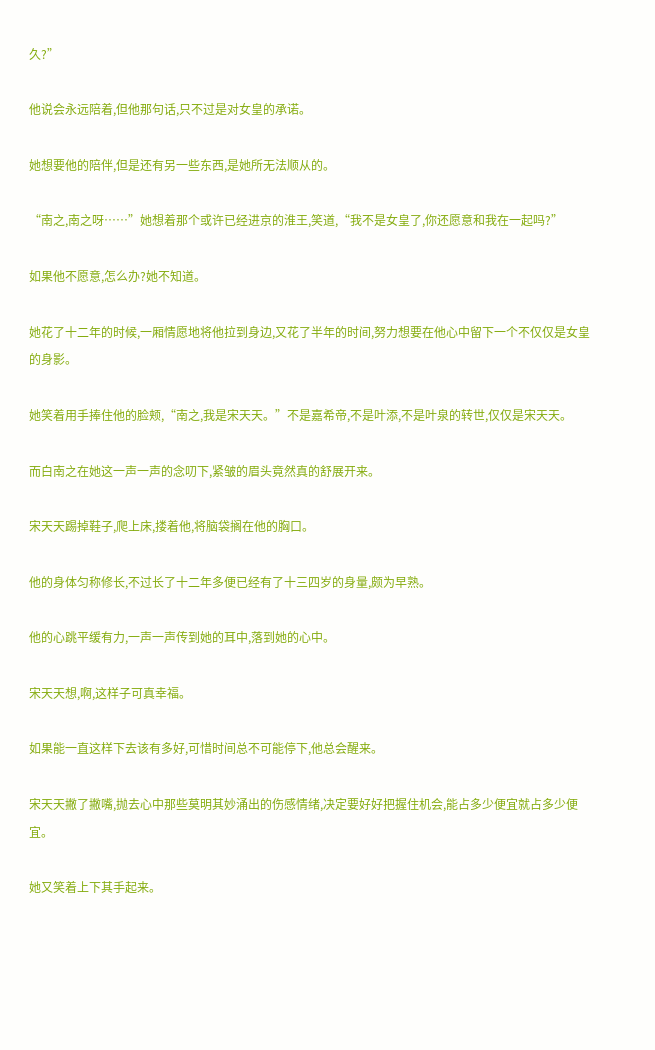久?”

他说会永远陪着,但他那句话,只不过是对女皇的承诺。

她想要他的陪伴,但是还有另一些东西,是她所无法顺从的。

“南之,南之呀……”她想着那个或许已经进京的淮王,笑道,“我不是女皇了,你还愿意和我在一起吗?”

如果他不愿意,怎么办?她不知道。

她花了十二年的时候,一厢情愿地将他拉到身边,又花了半年的时间,努力想要在他心中留下一个不仅仅是女皇的身影。

她笑着用手捧住他的脸颊,“南之,我是宋天天。”不是嘉希帝,不是叶添,不是叶泉的转世,仅仅是宋天天。

而白南之在她这一声一声的念叨下,紧皱的眉头竟然真的舒展开来。

宋天天踢掉鞋子,爬上床,搂着他,将脑袋搁在他的胸口。

他的身体匀称修长,不过长了十二年多便已经有了十三四岁的身量,颇为早熟。

他的心跳平缓有力,一声一声传到她的耳中,落到她的心中。

宋天天想,啊,这样子可真幸福。

如果能一直这样下去该有多好,可惜时间总不可能停下,他总会醒来。

宋天天撇了撇嘴,抛去心中那些莫明其妙涌出的伤感情绪,决定要好好把握住机会,能占多少便宜就占多少便宜。

她又笑着上下其手起来。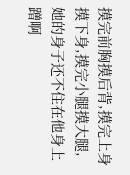摸完前胸摸后背,摸完上身摸下身,摸完小腿摸大腿,她的身子还不住在他身上蹭啊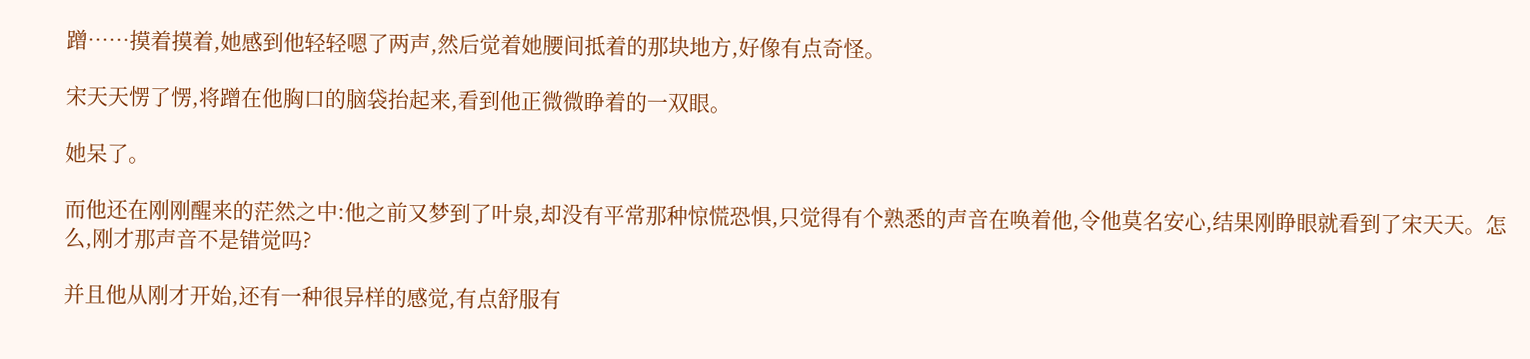蹭……摸着摸着,她感到他轻轻嗯了两声,然后觉着她腰间抵着的那块地方,好像有点奇怪。

宋天天愣了愣,将蹭在他胸口的脑袋抬起来,看到他正微微睁着的一双眼。

她呆了。

而他还在刚刚醒来的茫然之中:他之前又梦到了叶泉,却没有平常那种惊慌恐惧,只觉得有个熟悉的声音在唤着他,令他莫名安心,结果刚睁眼就看到了宋天天。怎么,刚才那声音不是错觉吗?

并且他从刚才开始,还有一种很异样的感觉,有点舒服有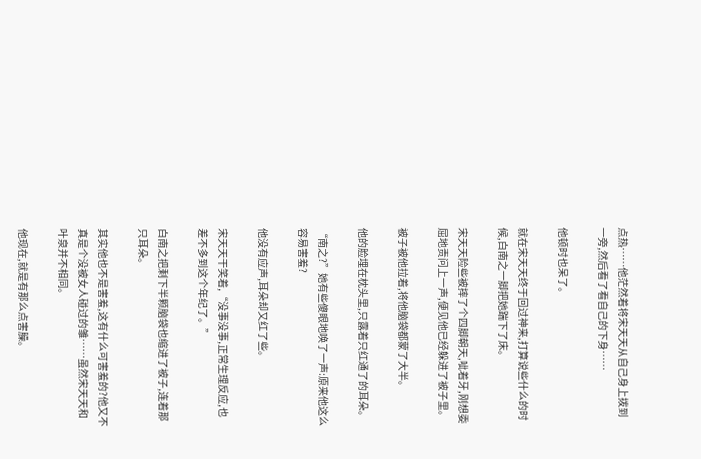点热……他茫然着将宋天天从自己身上拨到一旁,然后看了看自己的下身……

他顿时也呆了。

就在宋天天终于回过神来,打算说些什么的时候,白南之一脚把她踹下了床。

宋天天险些被摔了个四脚朝天,呲着牙,刚想委屈地责问上一声,便见他已经躲进了被子里。

被子被他拉着,将他脑袋都蒙了大半。

他的脸埋在枕头里,只露着只红通了的耳朵。

“南之?”她有些傻眼地唤了一声:原来他这么容易害羞?

他没有应声,耳朵却又红了些。

宋天天干笑着,“没事没事,正常生理反应,也差不多到这个年纪了。”

白南之把剩下半颗脑袋也缩进了被子,连着那只耳朵。

其实他也不是害羞,这有什么可害羞的?他又不真是个没被女人碰过的雏……虽然宋天天和叶泉并不相同。

他现在,就是有那么点害臊。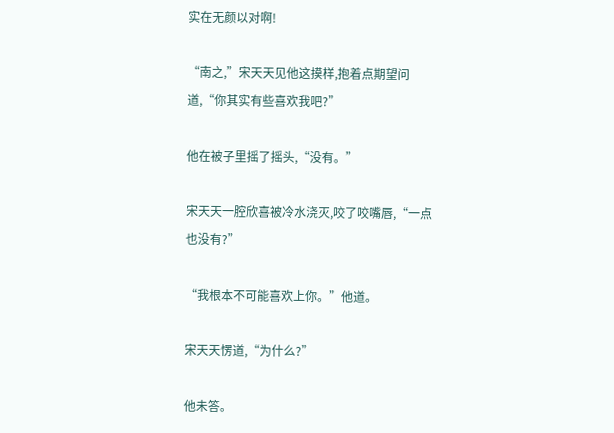实在无颜以对啊!

“南之,”宋天天见他这摸样,抱着点期望问道,“你其实有些喜欢我吧?”

他在被子里摇了摇头,“没有。”

宋天天一腔欣喜被冷水浇灭,咬了咬嘴唇,“一点也没有?”

“我根本不可能喜欢上你。”他道。

宋天天愣道,“为什么?”

他未答。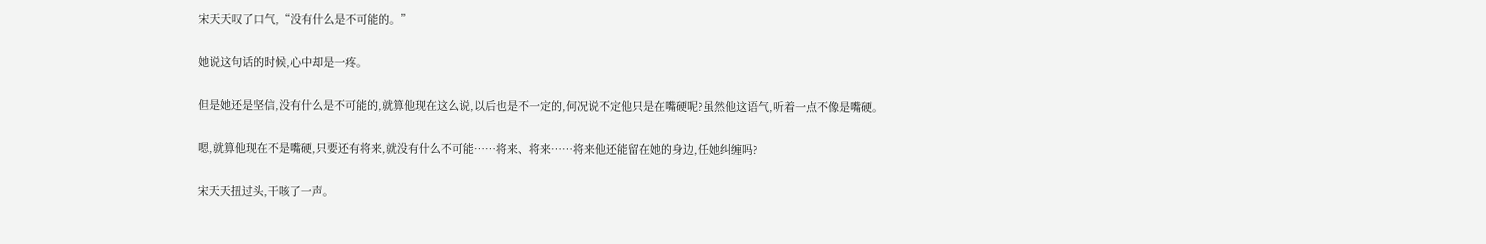宋天天叹了口气,“没有什么是不可能的。”

她说这句话的时候,心中却是一疼。

但是她还是坚信,没有什么是不可能的,就算他现在这么说,以后也是不一定的,何况说不定他只是在嘴硬呢?虽然他这语气,听着一点不像是嘴硬。

嗯,就算他现在不是嘴硬,只要还有将来,就没有什么不可能……将来、将来……将来他还能留在她的身边,任她纠缠吗?

宋天天扭过头,干咳了一声。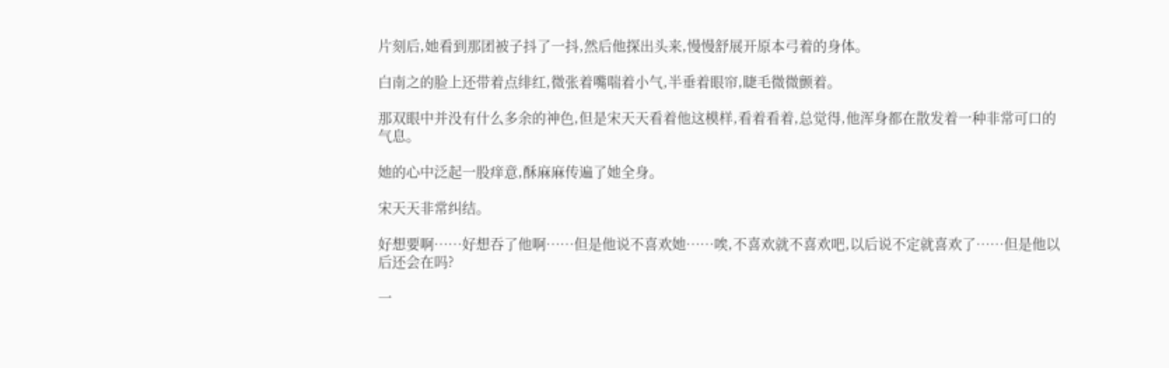片刻后,她看到那团被子抖了一抖,然后他探出头来,慢慢舒展开原本弓着的身体。

白南之的脸上还带着点绯红,微张着嘴喘着小气,半垂着眼帘,睫毛微微颤着。

那双眼中并没有什么多余的神色,但是宋天天看着他这模样,看着看着,总觉得,他浑身都在散发着一种非常可口的气息。

她的心中泛起一股痒意,酥麻麻传遍了她全身。

宋天天非常纠结。

好想要啊……好想吞了他啊……但是他说不喜欢她……唉,不喜欢就不喜欢吧,以后说不定就喜欢了……但是他以后还会在吗?

一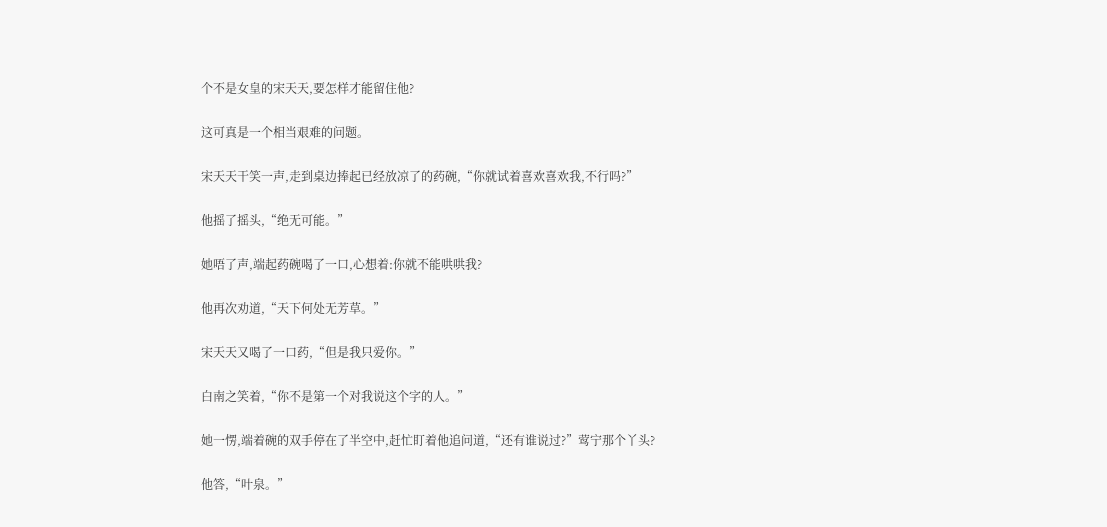个不是女皇的宋天天,要怎样才能留住他?

这可真是一个相当艰难的问题。

宋天天干笑一声,走到桌边捧起已经放凉了的药碗,“你就试着喜欢喜欢我,不行吗?”

他摇了摇头,“绝无可能。”

她唔了声,端起药碗喝了一口,心想着:你就不能哄哄我?

他再次劝道,“天下何处无芳草。”

宋天天又喝了一口药,“但是我只爱你。”

白南之笑着,“你不是第一个对我说这个字的人。”

她一愣,端着碗的双手停在了半空中,赶忙盯着他追问道,“还有谁说过?”莺宁那个丫头?

他答,“叶泉。”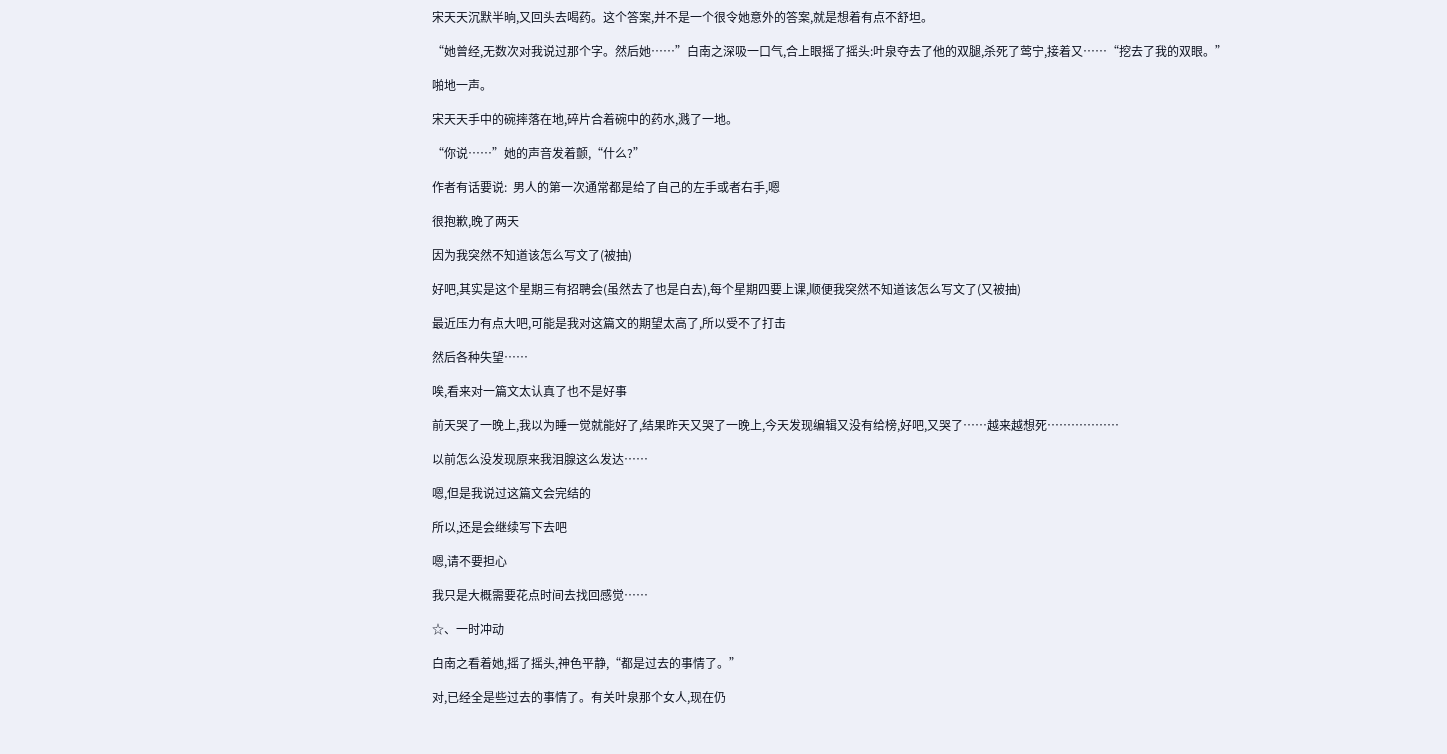宋天天沉默半晌,又回头去喝药。这个答案,并不是一个很令她意外的答案,就是想着有点不舒坦。

“她曾经,无数次对我说过那个字。然后她……”白南之深吸一口气,合上眼摇了摇头:叶泉夺去了他的双腿,杀死了莺宁,接着又……“挖去了我的双眼。”

啪地一声。

宋天天手中的碗摔落在地,碎片合着碗中的药水,溅了一地。

“你说……”她的声音发着颤,“什么?”

作者有话要说:  男人的第一次通常都是给了自己的左手或者右手,嗯

很抱歉,晚了两天

因为我突然不知道该怎么写文了(被抽)

好吧,其实是这个星期三有招聘会(虽然去了也是白去),每个星期四要上课,顺便我突然不知道该怎么写文了(又被抽)

最近压力有点大吧,可能是我对这篇文的期望太高了,所以受不了打击

然后各种失望……

唉,看来对一篇文太认真了也不是好事

前天哭了一晚上,我以为睡一觉就能好了,结果昨天又哭了一晚上,今天发现编辑又没有给榜,好吧,又哭了……越来越想死………………

以前怎么没发现原来我泪腺这么发达……

嗯,但是我说过这篇文会完结的

所以,还是会继续写下去吧

嗯,请不要担心

我只是大概需要花点时间去找回感觉……

☆、一时冲动

白南之看着她,摇了摇头,神色平静,“都是过去的事情了。”

对,已经全是些过去的事情了。有关叶泉那个女人,现在仍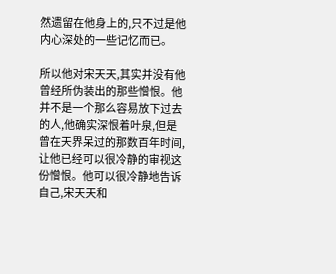然遗留在他身上的,只不过是他内心深处的一些记忆而已。

所以他对宋天天,其实并没有他曾经所伪装出的那些憎恨。他并不是一个那么容易放下过去的人,他确实深恨着叶泉,但是曾在天界呆过的那数百年时间,让他已经可以很冷静的审视这份憎恨。他可以很冷静地告诉自己,宋天天和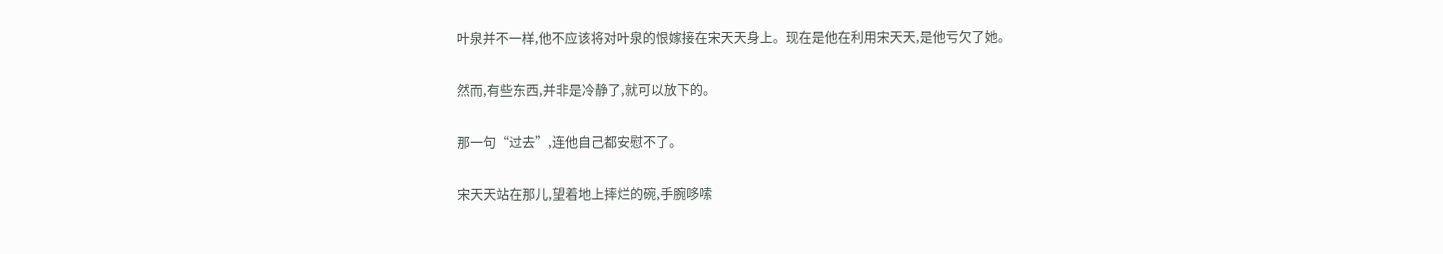叶泉并不一样,他不应该将对叶泉的恨嫁接在宋天天身上。现在是他在利用宋天天,是他亏欠了她。

然而,有些东西,并非是冷静了,就可以放下的。

那一句“过去”,连他自己都安慰不了。

宋天天站在那儿,望着地上摔烂的碗,手腕哆嗦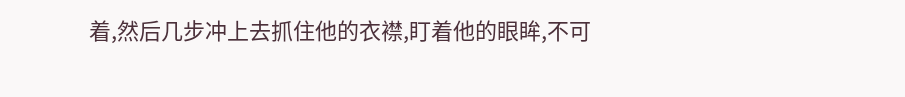着,然后几步冲上去抓住他的衣襟,盯着他的眼眸,不可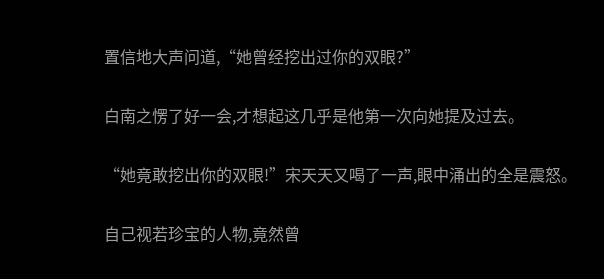置信地大声问道,“她曾经挖出过你的双眼?”

白南之愣了好一会,才想起这几乎是他第一次向她提及过去。

“她竟敢挖出你的双眼!”宋天天又喝了一声,眼中涌出的全是震怒。

自己视若珍宝的人物,竟然曾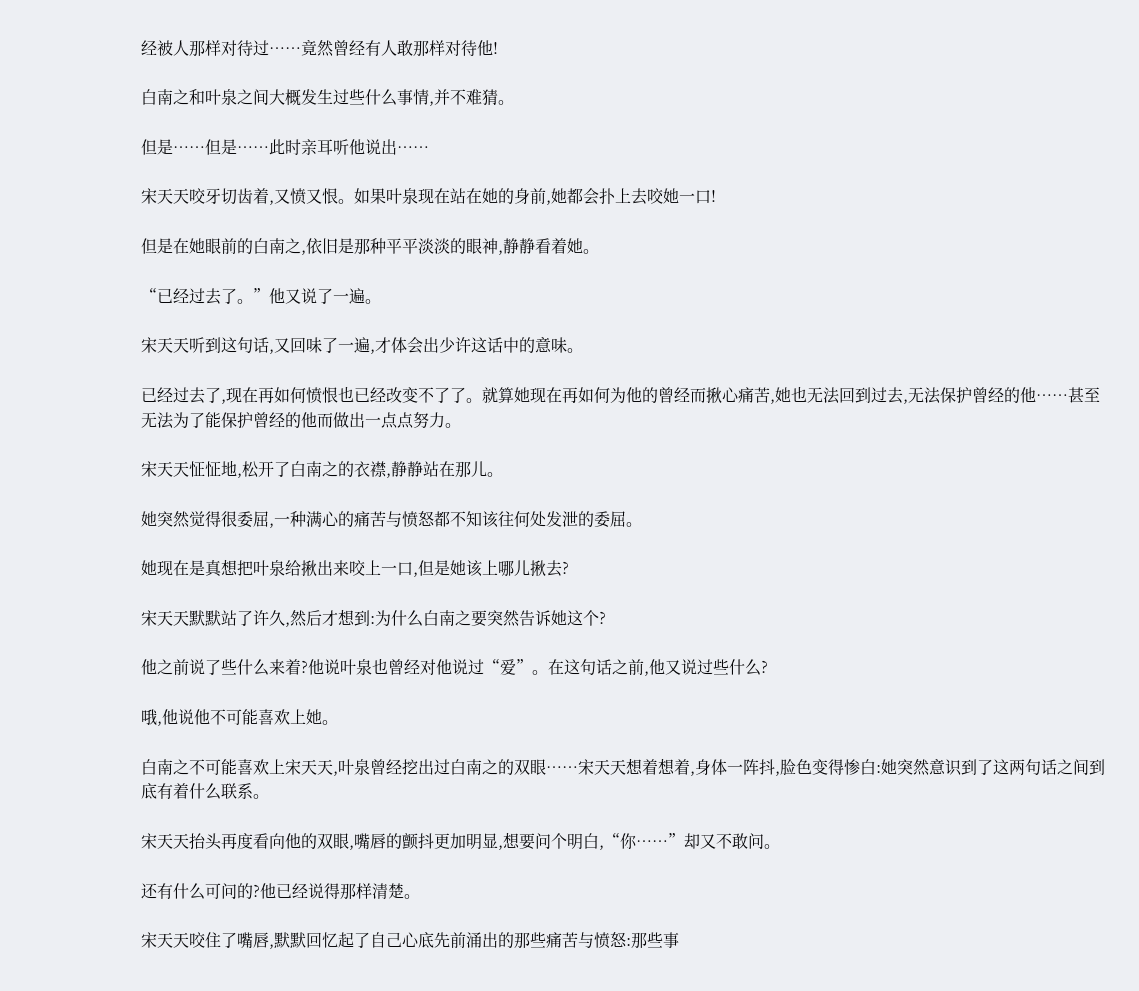经被人那样对待过……竟然曾经有人敢那样对待他!

白南之和叶泉之间大概发生过些什么事情,并不难猜。

但是……但是……此时亲耳听他说出……

宋天天咬牙切齿着,又愤又恨。如果叶泉现在站在她的身前,她都会扑上去咬她一口!

但是在她眼前的白南之,依旧是那种平平淡淡的眼神,静静看着她。

“已经过去了。”他又说了一遍。

宋天天听到这句话,又回味了一遍,才体会出少许这话中的意味。

已经过去了,现在再如何愤恨也已经改变不了了。就算她现在再如何为他的曾经而揪心痛苦,她也无法回到过去,无法保护曾经的他……甚至无法为了能保护曾经的他而做出一点点努力。

宋天天怔怔地,松开了白南之的衣襟,静静站在那儿。

她突然觉得很委屈,一种满心的痛苦与愤怒都不知该往何处发泄的委屈。

她现在是真想把叶泉给揪出来咬上一口,但是她该上哪儿揪去?

宋天天默默站了许久,然后才想到:为什么白南之要突然告诉她这个?

他之前说了些什么来着?他说叶泉也曾经对他说过“爱”。在这句话之前,他又说过些什么?

哦,他说他不可能喜欢上她。

白南之不可能喜欢上宋天天,叶泉曾经挖出过白南之的双眼……宋天天想着想着,身体一阵抖,脸色变得惨白:她突然意识到了这两句话之间到底有着什么联系。

宋天天抬头再度看向他的双眼,嘴唇的颤抖更加明显,想要问个明白,“你……”却又不敢问。

还有什么可问的?他已经说得那样清楚。

宋天天咬住了嘴唇,默默回忆起了自己心底先前涌出的那些痛苦与愤怒:那些事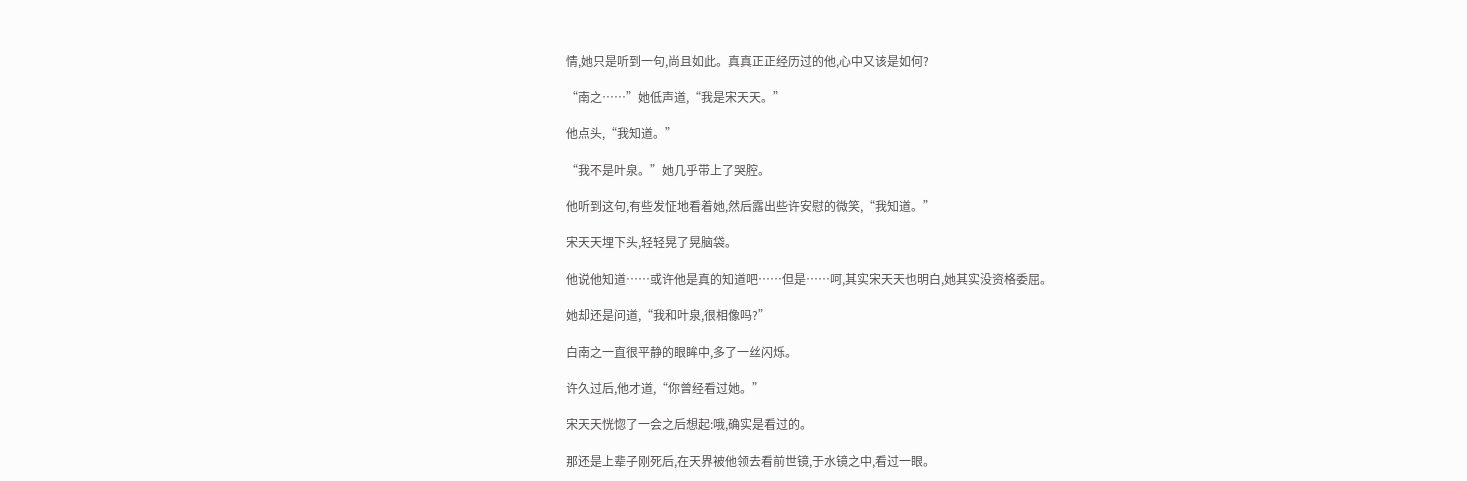情,她只是听到一句,尚且如此。真真正正经历过的他,心中又该是如何?

“南之……”她低声道,“我是宋天天。”

他点头,“我知道。”

“我不是叶泉。”她几乎带上了哭腔。

他听到这句,有些发怔地看着她,然后露出些许安慰的微笑,“我知道。”

宋天天埋下头,轻轻晃了晃脑袋。

他说他知道……或许他是真的知道吧……但是……呵,其实宋天天也明白,她其实没资格委屈。

她却还是问道,“我和叶泉,很相像吗?”

白南之一直很平静的眼眸中,多了一丝闪烁。

许久过后,他才道,“你曾经看过她。”

宋天天恍惚了一会之后想起:哦,确实是看过的。

那还是上辈子刚死后,在天界被他领去看前世镜,于水镜之中,看过一眼。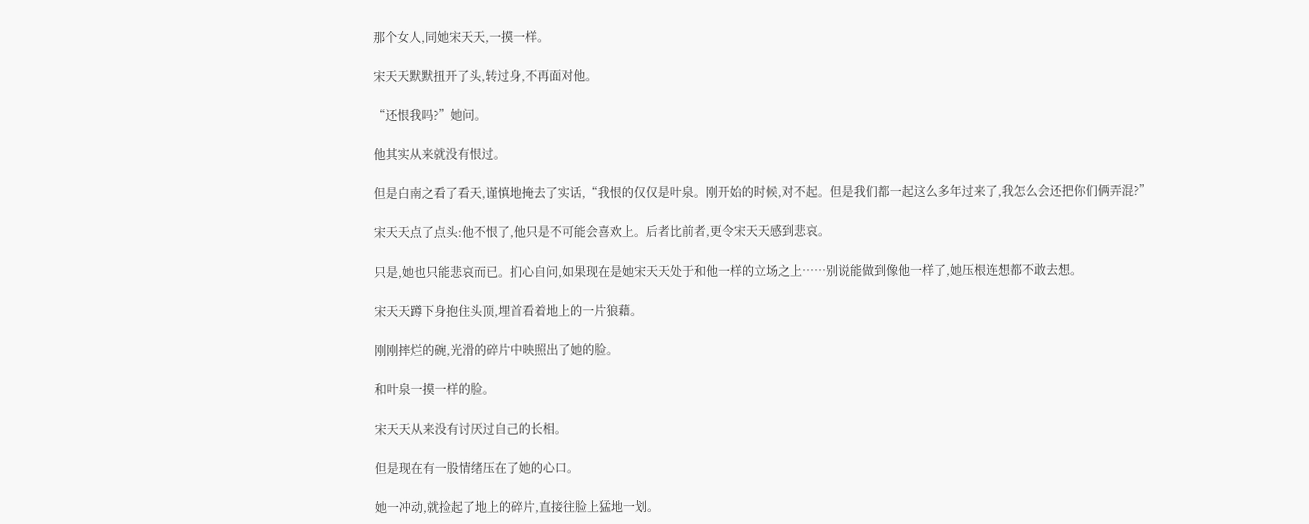那个女人,同她宋天天,一摸一样。

宋天天默默扭开了头,转过身,不再面对他。

“还恨我吗?”她问。

他其实从来就没有恨过。

但是白南之看了看天,谨慎地掩去了实话,“我恨的仅仅是叶泉。刚开始的时候,对不起。但是我们都一起这么多年过来了,我怎么会还把你们俩弄混?”

宋天天点了点头:他不恨了,他只是不可能会喜欢上。后者比前者,更令宋天天感到悲哀。

只是,她也只能悲哀而已。扪心自问,如果现在是她宋天天处于和他一样的立场之上……别说能做到像他一样了,她压根连想都不敢去想。

宋天天蹲下身抱住头顶,埋首看着地上的一片狼藉。

刚刚摔烂的碗,光滑的碎片中映照出了她的脸。

和叶泉一摸一样的脸。

宋天天从来没有讨厌过自己的长相。

但是现在有一股情绪压在了她的心口。

她一冲动,就捡起了地上的碎片,直接往脸上猛地一划。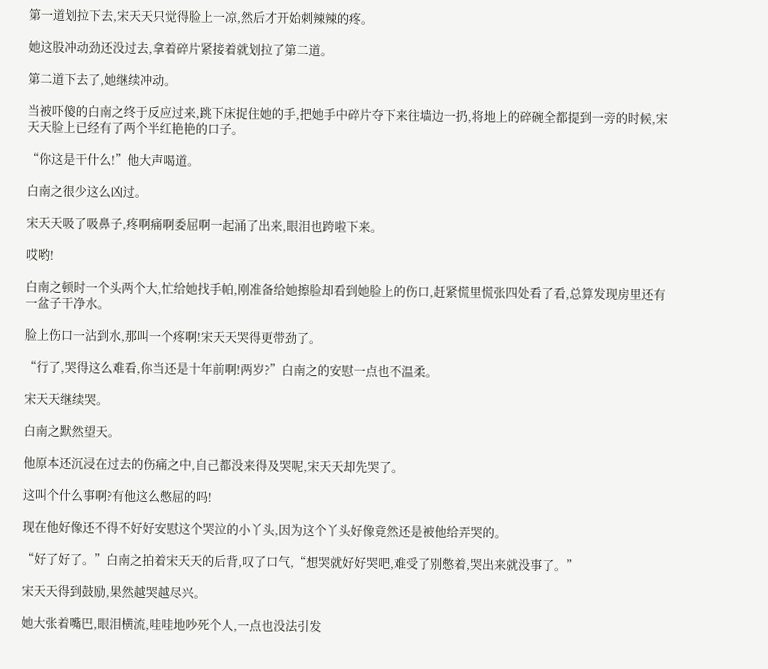第一道划拉下去,宋天天只觉得脸上一凉,然后才开始刺辣辣的疼。

她这股冲动劲还没过去,拿着碎片紧接着就划拉了第二道。

第二道下去了,她继续冲动。

当被吓傻的白南之终于反应过来,跳下床捉住她的手,把她手中碎片夺下来往墙边一扔,将地上的碎碗全都提到一旁的时候,宋天天脸上已经有了两个半红艳艳的口子。

“你这是干什么!”他大声喝道。

白南之很少这么凶过。

宋天天吸了吸鼻子,疼啊痛啊委屈啊一起涌了出来,眼泪也跨啦下来。

哎哟!

白南之顿时一个头两个大,忙给她找手帕,刚准备给她擦脸却看到她脸上的伤口,赶紧慌里慌张四处看了看,总算发现房里还有一盆子干净水。

脸上伤口一沾到水,那叫一个疼啊!宋天天哭得更带劲了。

“行了,哭得这么难看,你当还是十年前啊!两岁?”白南之的安慰一点也不温柔。

宋天天继续哭。

白南之默然望天。

他原本还沉浸在过去的伤痛之中,自己都没来得及哭呢,宋天天却先哭了。

这叫个什么事啊?有他这么憋屈的吗!

现在他好像还不得不好好安慰这个哭泣的小丫头,因为这个丫头好像竟然还是被他给弄哭的。

“好了好了。”白南之拍着宋天天的后背,叹了口气,“想哭就好好哭吧,难受了别憋着,哭出来就没事了。”

宋天天得到鼓励,果然越哭越尽兴。

她大张着嘴巴,眼泪横流,哇哇地吵死个人,一点也没法引发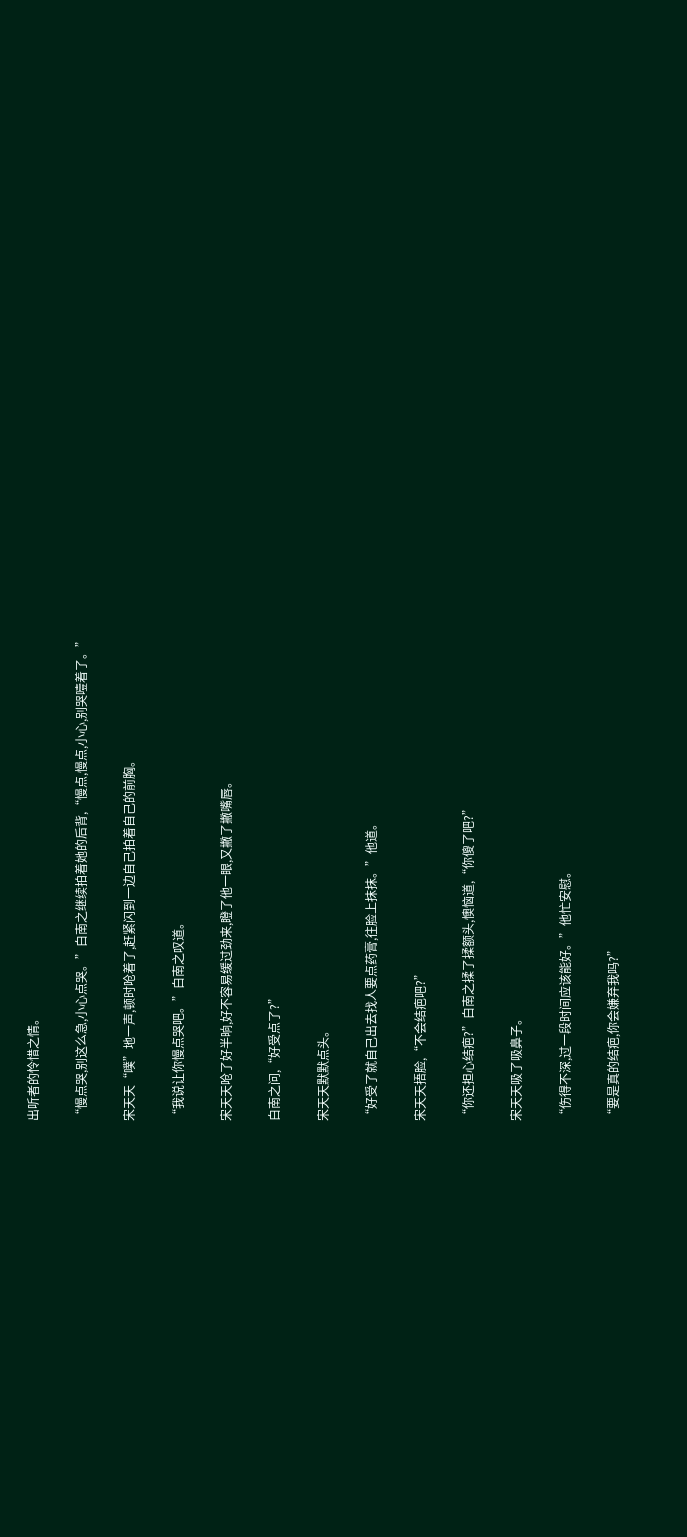出听者的怜惜之情。

“慢点哭,别这么急,小心点哭。”白南之继续拍着她的后背,“慢点,慢点,小心,别哭噎着了。”

宋天天“噗”地一声,顿时呛着了,赶紧闪到一边自己拍着自己的前胸。

“我说让你慢点哭吧。”白南之叹道。

宋天天呛了好半晌,好不容易缓过劲来,瞪了他一眼,又撇了撇嘴唇。

白南之问,“好受点了?”

宋天天默默点头。

“好受了就自己出去找人要点药膏,往脸上抹抹。”他道。

宋天天捂脸,“不会结疤吧?”

“你还担心结疤?”白南之揉了揉额头,懊恼道,“你傻了吧?”

宋天天吸了吸鼻子。

“伤得不深,过一段时间应该能好。”他忙安慰。

“要是真的结疤,你会嫌弃我吗?”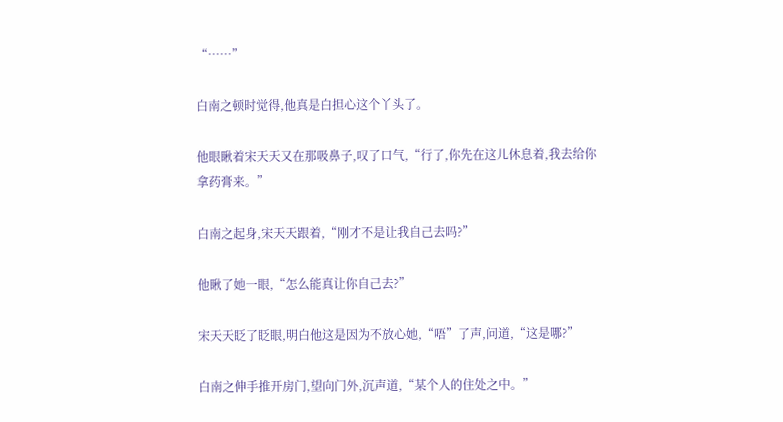“……”

白南之顿时觉得,他真是白担心这个丫头了。

他眼瞅着宋天天又在那吸鼻子,叹了口气,“行了,你先在这儿休息着,我去给你拿药膏来。”

白南之起身,宋天天跟着,“刚才不是让我自己去吗?”

他瞅了她一眼,“怎么能真让你自己去?”

宋天天眨了眨眼,明白他这是因为不放心她,“唔”了声,问道,“这是哪?”

白南之伸手推开房门,望向门外,沉声道,“某个人的住处之中。”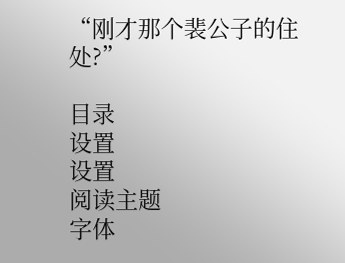“刚才那个裴公子的住处?”

目录
设置
设置
阅读主题
字体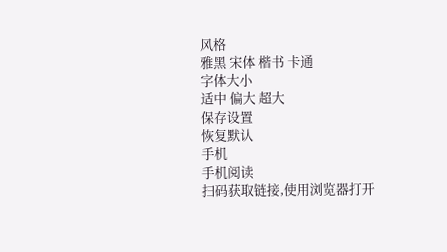风格
雅黑 宋体 楷书 卡通
字体大小
适中 偏大 超大
保存设置
恢复默认
手机
手机阅读
扫码获取链接,使用浏览器打开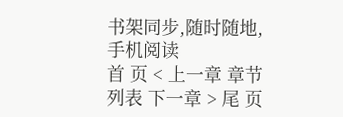书架同步,随时随地,手机阅读
首 页 < 上一章 章节列表 下一章 > 尾 页